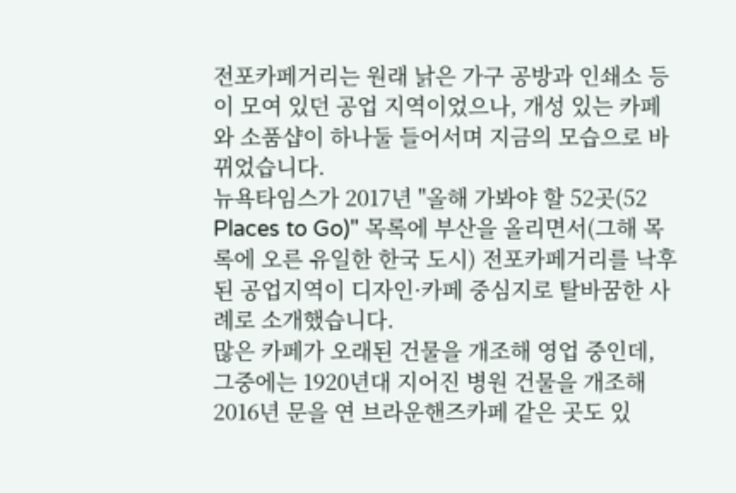전포카페거리는 원래 낡은 가구 공방과 인쇄소 등이 모여 있던 공업 지역이었으나, 개성 있는 카페와 소품샵이 하나둘 들어서며 지금의 모습으로 바뀌었습니다.
뉴욕타임스가 2017년 "올해 가봐야 할 52곳(52 Places to Go)" 목록에 부산을 올리면서(그해 목록에 오른 유일한 한국 도시) 전포카페거리를 낙후된 공업지역이 디자인·카페 중심지로 탈바꿈한 사례로 소개했습니다.
많은 카페가 오래된 건물을 개조해 영업 중인데, 그중에는 1920년대 지어진 병원 건물을 개조해 2016년 문을 연 브라운핸즈카페 같은 곳도 있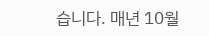습니다. 매년 10월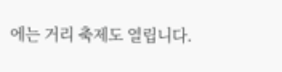에는 거리 축제도 열립니다.